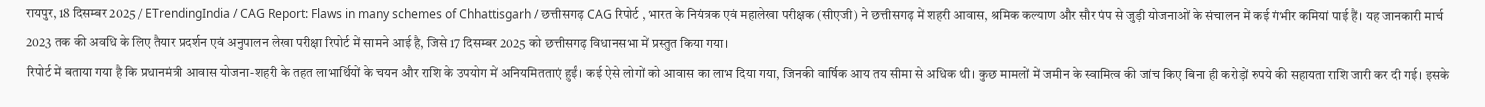रायपुर, 18 दिसम्बर 2025 / ETrendingIndia / CAG Report: Flaws in many schemes of Chhattisgarh / छत्तीसगढ़ CAG रिपोर्ट , भारत के नियंत्रक एवं महालेखा परीक्षक (सीएजी) ने छत्तीसगढ़ में शहरी आवास, श्रमिक कल्याण और सौर पंप से जुड़ी योजनाओं के संचालन में कई गंभीर कमियां पाई हैं। यह जानकारी मार्च 2023 तक की अवधि के लिए तैयार प्रदर्शन एवं अनुपालन लेखा परीक्षा रिपोर्ट में सामने आई है, जिसे 17 दिसम्बर 2025 को छत्तीसगढ़ विधानसभा में प्रस्तुत किया गया।
रिपोर्ट में बताया गया है कि प्रधानमंत्री आवास योजना-शहरी के तहत लाभार्थियों के चयन और राशि के उपयोग में अनियमितताएं हुईं। कई ऐसे लोगों को आवास का लाभ दिया गया, जिनकी वार्षिक आय तय सीमा से अधिक थी। कुछ मामलों में जमीन के स्वामित्व की जांच किए बिना ही करोड़ों रुपये की सहायता राशि जारी कर दी गई। इसके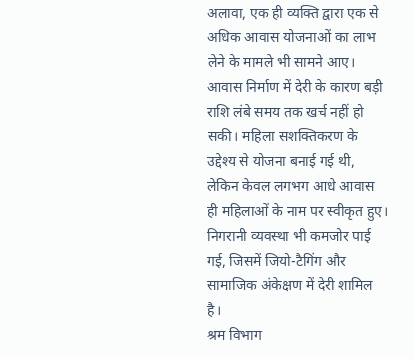अलावा, एक ही व्यक्ति द्वारा एक से अधिक आवास योजनाओं का लाभ लेने के मामले भी सामने आए।
आवास निर्माण में देरी के कारण बड़ी राशि लंबे समय तक खर्च नहीं हो सकी। महिला सशक्तिकरण के उद्देश्य से योजना बनाई गई थी, लेकिन केवल लगभग आधे आवास ही महिलाओं के नाम पर स्वीकृत हुए। निगरानी व्यवस्था भी कमजोर पाई गई, जिसमें जियो-टैगिंग और सामाजिक अंकेक्षण में देरी शामिल है।
श्रम विभाग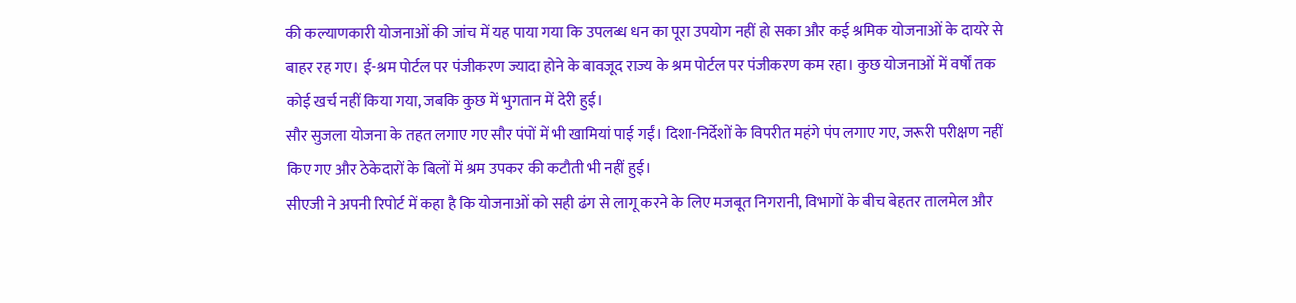की कल्याणकारी योजनाओं की जांच में यह पाया गया कि उपलब्ध धन का पूरा उपयोग नहीं हो सका और कई श्रमिक योजनाओं के दायरे से बाहर रह गए। ई-श्रम पोर्टल पर पंजीकरण ज्यादा होने के बावजूद राज्य के श्रम पोर्टल पर पंजीकरण कम रहा। कुछ योजनाओं में वर्षों तक कोई खर्च नहीं किया गया, जबकि कुछ में भुगतान में देरी हुई।
सौर सुजला योजना के तहत लगाए गए सौर पंपों में भी खामियां पाई गईं। दिशा-निर्देशों के विपरीत महंगे पंप लगाए गए, जरूरी परीक्षण नहीं किए गए और ठेकेदारों के बिलों में श्रम उपकर की कटौती भी नहीं हुई।
सीएजी ने अपनी रिपोर्ट में कहा है कि योजनाओं को सही ढंग से लागू करने के लिए मजबूत निगरानी, विभागों के बीच बेहतर तालमेल और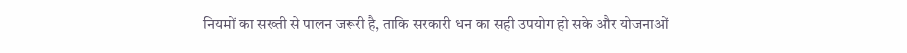नियमों का सख्ती से पालन जरूरी है, ताकि सरकारी धन का सही उपयोग हो सके और योजनाओं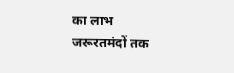का लाभ जरूरतमंदों तक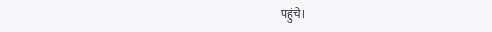पहुंचे।